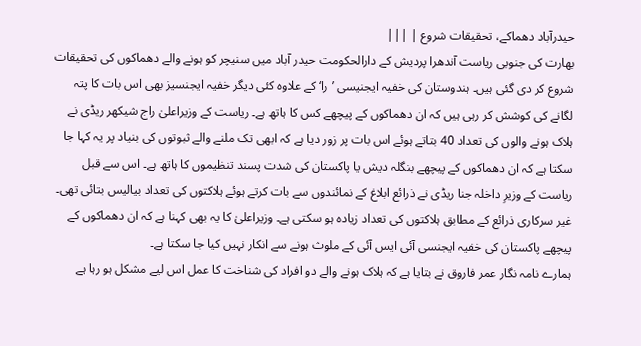حیدرآباد دھماکے، تحقیقات شروع | |||
بھارت کی جنوبی ریاست آندھرا پردیش کے دارالحکومت حیدر آباد میں سنیچر کو ہونے والے دھماکوں کی تحقیقات شروع کر دی گئی ہیں۔ ہندوستان کی خفیہ ایجنیسی ’را‘ کے علاوہ کئی ديگر خفیہ ایجنسیز بھی اس بات کا پتہ لگانے کی کوشش کر رہی ہیں کہ ان دھماکوں کے پیچھے کس کا ہاتھ ہے۔ ریاست کے وزیراعلیٰ راج شیکھر ریڈی نے ہلاک ہونے والوں کی تعداد 40 بتاتے ہوئے اس بات پر زور دیا ہے کہ ابھی تک ملنے والے ثبوتوں کی بنیاد پر یہ کہا جا سکتا ہے کہ ان دھماکوں کے پیچھے بنگلہ دیش یا پاکستان کی شدت پسند تنظیموں کا ہاتھ ہے۔ اس سے قبل ریاست کے وزیرِ داخلہ جنا ریڈی نے ذرائع ابلاغ کے نمائندوں سے بات کرتے ہوئے ہلاکتوں کی تعداد بیالیس بتائی تھی۔ غیر سرکاری ذرائع کے مطابق ہلاکتوں کی تعداد زیادہ ہو سکتی ہے۔ وزیراعلیٰ کا یہ بھی کہنا ہے کہ ان دھماکوں کے پیچھے پاکستان کی خفیہ ایجنسی آئی ایس آئی کے ملوث ہونے سے انکار نہیں کیا جا سکتا ہے۔
ہمارے نامہ نگار عمر فاروق نے بتایا ہے کہ ہلاک ہونے والے دو افراد کی شناخت کا عمل اس لیے مشکل ہو رہا ہے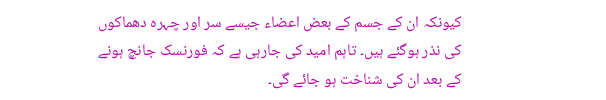کیونکہ ان کے جسم کے بعض اعضاء جیسے سر اور چہرہ دھماکوں کی نذر ہوگئے ہیں۔ تاہم امید کی جارہی ہے کہ فورنسک جانچ ہونے کے بعد ان کی شناخت ہو جائے گی۔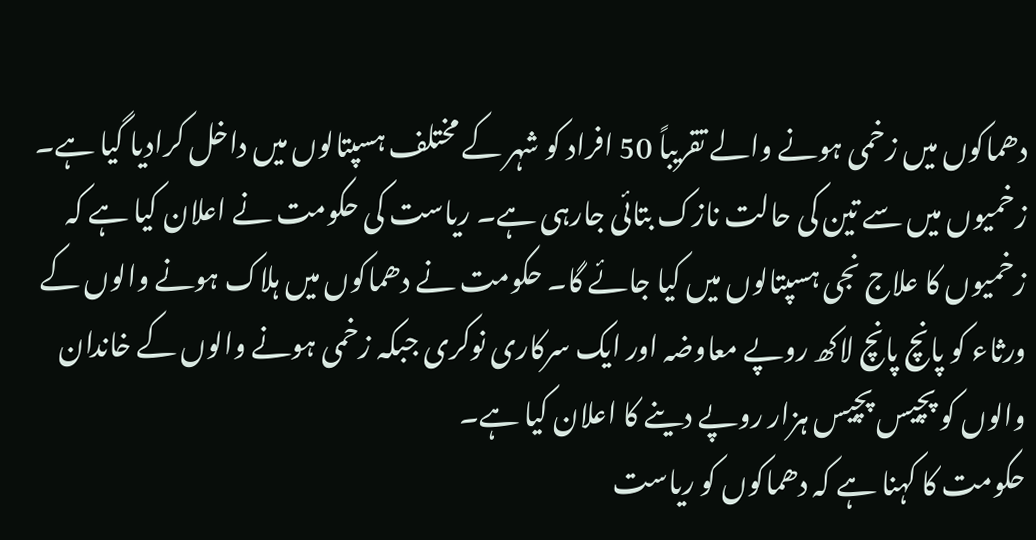دھماکوں میں زخمی ہونے والے تقریباً 50 افراد کو شہر کے مختلف ہسپتالوں میں داخل کرادیا گیا ہے۔ زخمیوں میں سے تین کی حالت نازک بتائی جارہی ہے۔ ریاست کی حکومت نے اعلان کیا ہے کہ زخمیوں کا علاج نجی ہسپتالوں میں کیا جائے گا۔ حکومت نے دھماکوں میں ہلاک ہونے والوں کے ورثاء کو پانچ پانچ لاکھ روپے معاوضہ اور ایک سرکاری نوکری جبکہ زخمی ہونے والوں کے خاندان والوں کو پچیس پچیس ہزار روپے دینے کا اعلان کیا ہے۔
حکومت کا کہنا ہے کہ دھماکوں کو ریاست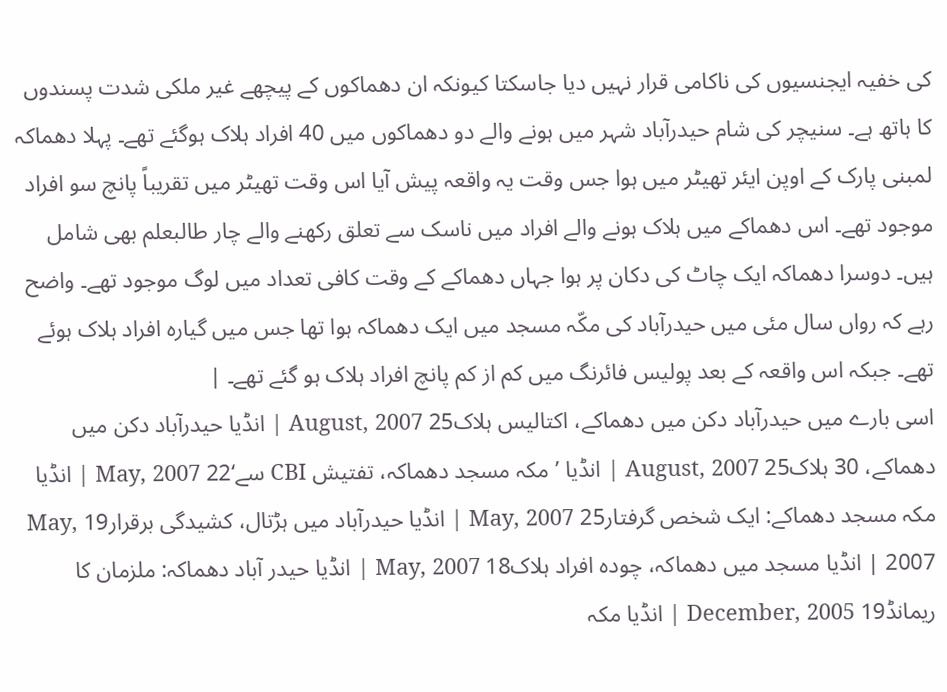کی خفیہ ایجنسیوں کی ناکامی قرار نہیں دیا جاسکتا کیونکہ ان دھماکوں کے پیچھے غیر ملکی شدت پسندوں کا ہاتھ ہے۔ سنیچر کی شام حیدرآباد شہر میں ہونے والے دو دھماکوں میں 40 افراد ہلاک ہوگئے تھے۔ پہلا دھماکہ لمبنی پارک کے اوپن ایئر تھیٹر میں ہوا جس وقت یہ واقعہ پیش آیا اس وقت تھیٹر میں تقریباً پانچ سو افراد موجود تھے۔ اس دھماکے میں ہلاک ہونے والے افراد میں ناسک سے تعلق رکھنے والے چار طالبعلم بھی شامل ہیں۔ دوسرا دھماکہ ایک چاٹ کی دکان پر ہوا جہاں دھماکے کے وقت کافی تعداد میں لوگ موجود تھے۔ واضح رہے کہ رواں سال مئی میں حیدرآباد کی مکّہ مسجد میں ایک دھماکہ ہوا تھا جس میں گیارہ افراد ہلاک ہوئے تھے۔ جبکہ اس واقعہ کے بعد پولیس فائرنگ میں کم از کم پانچ افراد ہلاک ہو گئے تھے۔ |
اسی بارے میں حیدرآباد دکن میں دھماکے، اکتالیس ہلاک25 August, 2007 | انڈیا حیدرآباد دکن میں دھماکے، 30 ہلاک25 August, 2007 | انڈیا ’مکہ مسجد دھماکہ، تفتیش CBI سے‘22 May, 2007 | انڈیا مکہ مسجد دھماکے: ایک شخص گرفتار25 May, 2007 | انڈیا حیدرآباد میں ہڑتال، کشیدگی برقرار19 May, 2007 | انڈیا مسجد میں دھماکہ، چودہ افراد ہلاک18 May, 2007 | انڈیا حیدر آباد دھماکہ: ملزمان کا ریمانڈ19 December, 2005 | انڈیا مکہ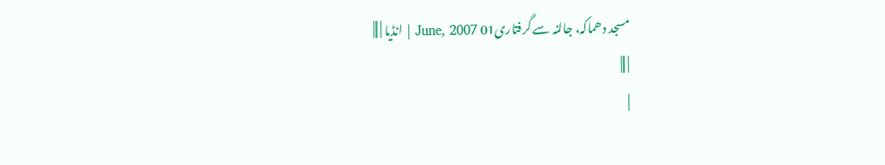مسجد دھماکہ، جالنہ سے گرفتاری01 June, 2007 | انڈیا | |||
| |||
|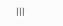|||